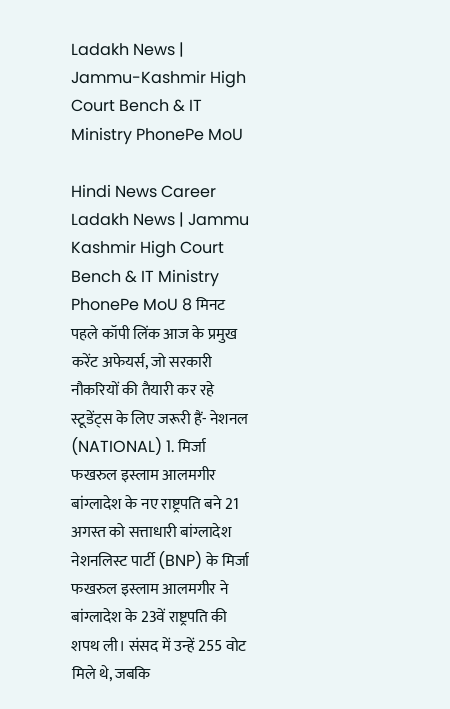Ladakh News | Jammu-Kashmir High Court Bench & IT Ministry PhonePe MoU

Hindi News Career Ladakh News | Jammu Kashmir High Court Bench & IT Ministry PhonePe MoU 8 मिनट पहले कॉपी लिंक आज के प्रमुख करेंट अफेयर्स, जो सरकारी नौकरियों की तैयारी कर रहे स्टूडेंट्स के लिए जरूरी हैं- नेशनल (NATIONAL) 1. मिर्जा फखरुल इस्लाम आलमगीर बांग्लादेश के नए राष्ट्रपति बने 21 अगस्त को सत्ताधारी बांग्लादेश नेशनलिस्ट पार्टी (BNP) के मिर्जा फखरुल इस्लाम आलमगीर ने बांग्लादेश के 23वें राष्ट्रपति की शपथ ली। संसद में उन्हें 255 वोट मिले थे, जबकि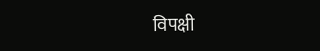विपक्षी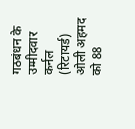गठबंधन के उम्मीदवार कर्नल (रिटायर्ड) ओली अहमद को 88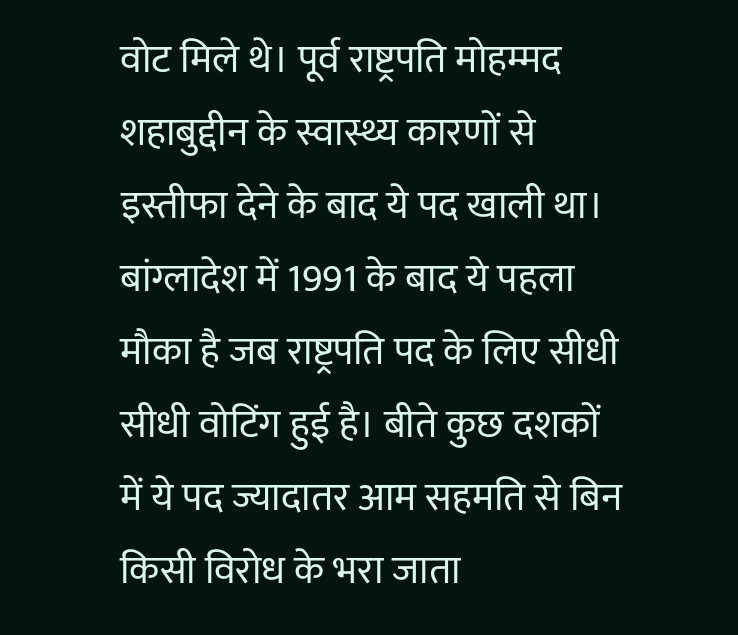वोट मिले थे। पूर्व राष्ट्रपति मोहम्मद शहाबुद्दीन के स्वास्थ्य कारणों से इस्तीफा देने के बाद ये पद खाली था। बांग्लादेश में 1991 के बाद ये पहला मौका है जब राष्ट्रपति पद के लिए सीधी सीधी वोटिंग हुई है। बीते कुछ दशकों में ये पद ज्यादातर आम सहमति से बिन किसी विरोध के भरा जाता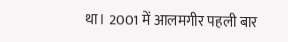था। 2001 में आलमगीर पहली बार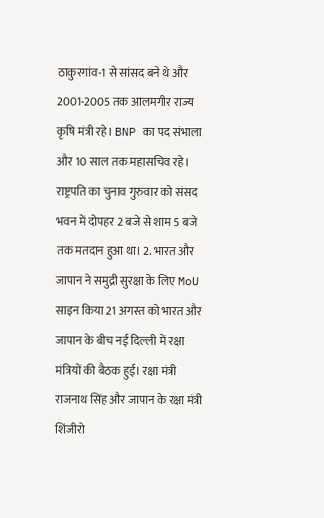ठाकुरगांव-1 से सांसद बने थे और 2001-2005 तक आलमगीर राज्य कृषि मंत्री रहे। BNP का पद संभाला और 10 साल तक महासचिव रहे। राष्ट्रपति का चुनाव गुरुवार को संसद भवन में दोपहर 2 बजे से शाम 5 बजे तक मतदान हुआ था। 2. भारत और जापान ने समुद्री सुरक्षा के लिए MoU साइन किया 21 अगस्त को भारत और जापान के बीच नई दिल्ली में रक्षा मंत्रियों की बैठक हुई। रक्षा मंत्री राजनाथ सिंह और जापान के रक्षा मंत्री शिंजीरो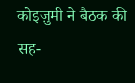कोइज़ुमी ने बैठक की सह-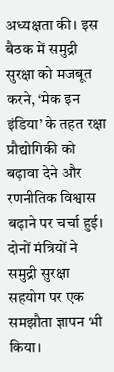अध्यक्षता की। इस बैठक में समुद्री सुरक्षा को मजबूत करने, ‘मेक इन इंडिया’ के तहत रक्षा प्रौद्योगिकी को बढ़ावा देने और रणनीतिक विश्वास बढ़ाने पर चर्चा हुई। दोनों मंत्रियों ने समुद्री सुरक्षा सहयोग पर एक समझौता ज्ञापन भी किया।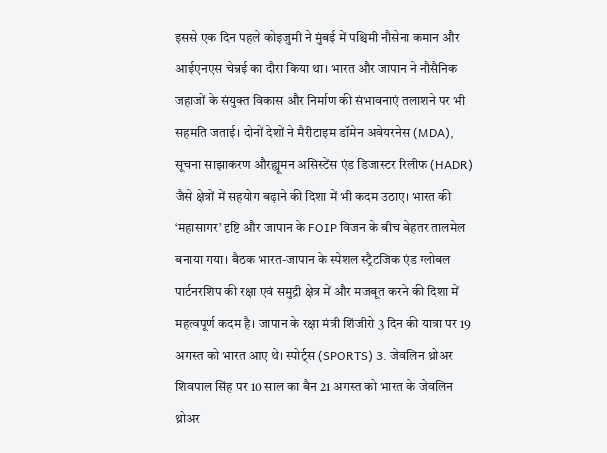इससे एक दिन पहले कोइजुमी ने मुंबई में पश्चिमी नौसेना कमान और आईएनएस चेन्नई का दौरा किया था। भारत और जापान ने नौसैनिक जहाजों के संयुक्त विकास और निर्माण की संभावनाएं तलाशने पर भी सहमति जताई। दोनों देशों ने मैरीटाइम डॉमेन अवेयरनेस (MDA), सूचना साझाकरण औरह्यूमन असिस्टेंस एंड डिजास्टर रिलीफ (HADR) जैसे क्षेत्रों में सहयोग बढ़ाने की दिशा में भी कदम उठाए। भारत की ‘महासागर’ दृष्टि और जापान के FOIP विजन के बीच बेहतर तालमेल बनाया गया। बैठक भारत-जापान के स्पेशल स्ट्रैटजिक एंड ग्लोबल पार्टनरशिप की रक्षा एवं समुद्री क्षेत्र में और मजबूत करने की दिशा में महत्वपूर्ण कदम है। जापान के रक्षा मंत्री शिंजीरो 3 दिन की यात्रा पर 19 अगस्त को भारत आए थे। स्पोर्ट्स (SPORTS) 3. जेवलिन थ्रोअर शिवपाल सिंह पर 10 साल का बैन 21 अगस्त को भारत के जेवलिन थ्रोअर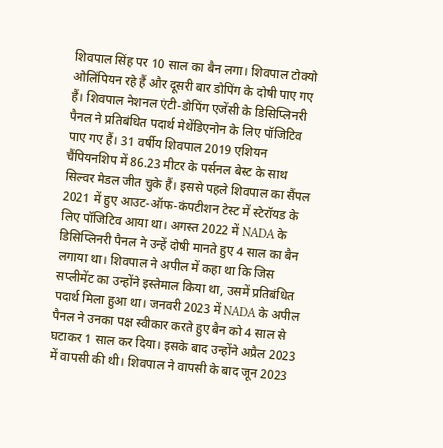शिवपाल सिंह पर 10 साल का बैन लगा। शिवपाल टोक्यो ओलिंपियन रहे हैं और दूसरी बार डोपिंग के दोषी पाए गए हैं। शिवपाल नेशनल एंटी-डोपिंग एजेंसी के डिसिप्लिनरी पैनल ने प्रतिबंधित पदार्थ मेथेंडिएनोन के लिए पॉजिटिव पाए गए हैं। 31 वर्षीय शिवपाल 2019 एशियन चैंपियनशिप में 86.23 मीटर के पर्सनल बेस्ट के साथ सिल्वर मेडल जीत चुके हैं। इससे पहले शिवपाल का सैंपल 2021 में हुए आउट-ऑफ-कंपटीशन टेस्ट में स्टेरॉयड के लिए पॉजिटिव आया था। अगस्त 2022 में NADA के डिसिप्लिनरी पैनल ने उन्हें दोषी मानते हुए 4 साल का बैन लगाया था। शिवपाल ने अपील में कहा था कि जिस सप्लीमेंट का उन्होंने इस्तेमाल किया था, उसमें प्रतिबंधित पदार्थ मिला हुआ था। जनवरी 2023 में NADA के अपील पैनल ने उनका पक्ष स्वीकार करते हुए बैन को 4 साल से घटाकर 1 साल कर दिया। इसके बाद उन्होंने अप्रैल 2023 में वापसी की थी। शिवपाल ने वापसी के बाद जून 2023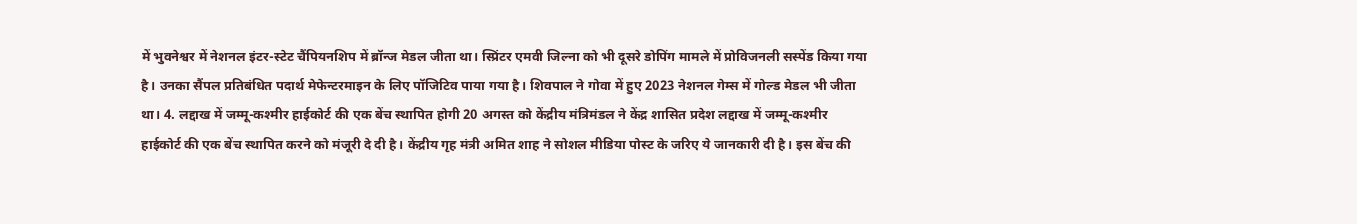में भुवनेश्वर में नेशनल इंटर-स्टेट चैंपियनशिप में ब्रॉन्ज मेडल जीता था। स्प्रिंटर एमवी जिल्ना को भी दूसरे डोपिंग मामले में प्रोविजनली सस्पेंड किया गया है। उनका सैंपल प्रतिबंधित पदार्थ मेफेन्टरमाइन के लिए पॉजिटिव पाया गया है। शिवपाल ने गोवा में हुए 2023 नेशनल गेम्स में गोल्ड मेडल भी जीता था। 4. लद्दाख में जम्मू-कश्मीर हाईकोर्ट की एक बेंच स्थापित होगी 20 अगस्त को केंद्रीय मंत्रिमंडल ने केंद्र शासित प्रदेश लद्दाख में जम्मू-कश्मीर हाईकोर्ट की एक बेंच स्थापित करने को मंजूरी दे दी है। केंद्रीय गृह मंत्री अमित शाह ने सोशल मीडिया पोस्ट के जरिए ये जानकारी दी है। इस बेंच की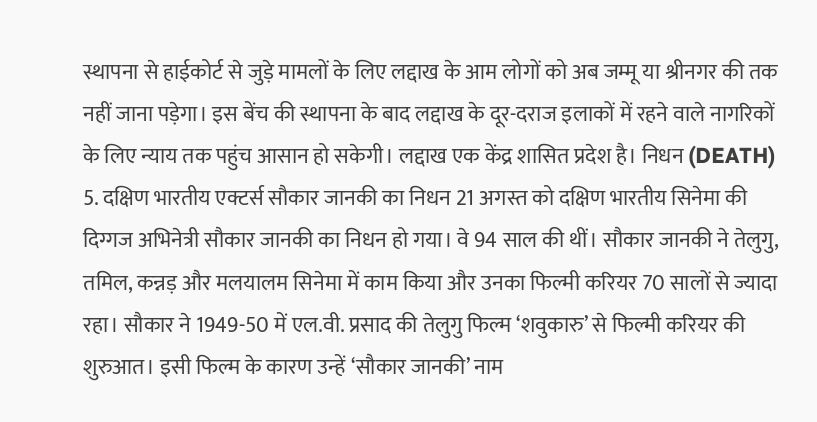स्थापना से हाईकोर्ट से जुड़े मामलों के लिए लद्दाख के आम लोगों को अब जम्मू या श्रीनगर की तक नहीं जाना पड़ेगा। इस बेंच की स्थापना के बाद लद्दाख के दूर-दराज इलाकों में रहने वाले नागरिकों के लिए न्याय तक पहुंच आसान हो सकेगी। लद्दाख एक केंद्र शासित प्रदेश है। निधन (DEATH) 5. दक्षिण भारतीय एक्टर्स सौकार जानकी का निधन 21 अगस्त को दक्षिण भारतीय सिनेमा की दिग्गज अभिनेत्री सौकार जानकी का निधन हो गया। वे 94 साल की थीं। सौकार जानकी ने तेलुगु, तमिल, कन्नड़ और मलयालम सिनेमा में काम किया और उनका फिल्मी करियर 70 सालों से ज्यादा रहा। सौकार ने 1949-50 में एल.वी. प्रसाद की तेलुगु फिल्म ‘शवुकारु’ से फिल्मी करियर की शुरुआत। इसी फिल्म के कारण उन्हें ‘सौकार जानकी’ नाम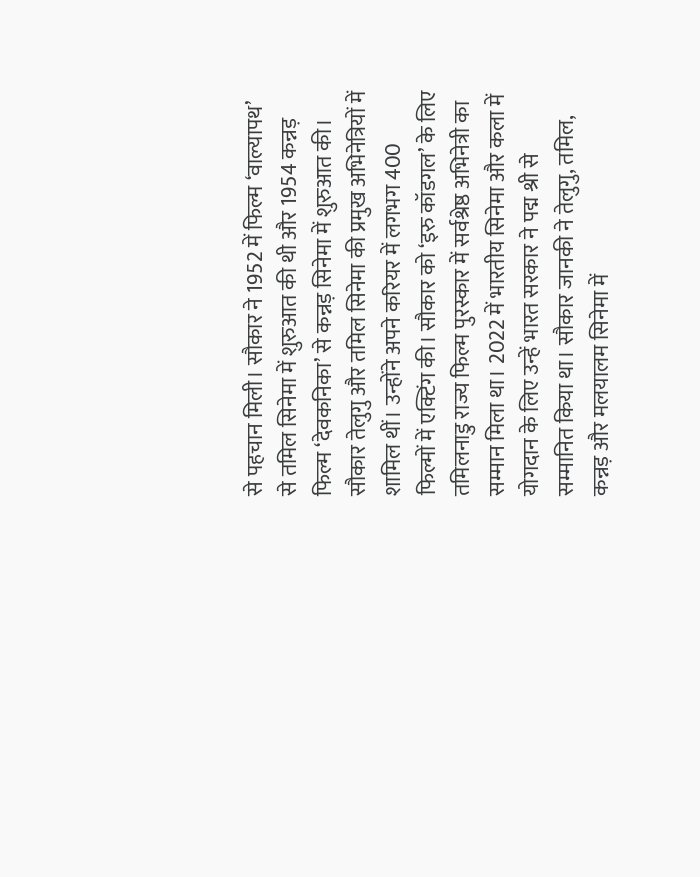से पहचान मिली। सौकार ने 1952 में फिल्म ‘वाल्यापथ’ से तमिल सिनेमा में शुरुआत की थी और 1954 कन्नड़ फिल्म ‘देवकनिका’ से कन्नड़ सिनेमा में शुरुआत की। सौकार तेलुगु और तमिल सिनेमा की प्रमुख अभिनेत्रियों में शामिल थीं। उन्होंने अपने करियर में लगभग 400 फिल्मों में एक्टिंग की। सौकार को ‘इरु कॉडगल’ के लिए तमिलनाडु राज्य फिल्म पुरस्कार में सर्वश्रेष्ठ अभिनेत्री का सम्मान मिला था। 2022 में भारतीय सिनेमा और कला में योगदान के लिए उन्हें भारत सरकार ने पद्म श्री से सम्मानित किया था। सौकार जानकी ने तेलुगु, तमिल, कन्नड़ और मलयालम सिनेमा में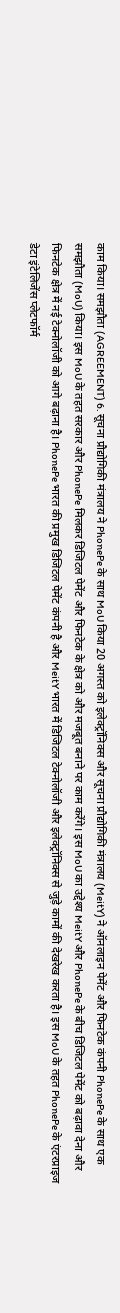काम किया। समझौता (AGREEMENT) 6. सूचना प्रौद्योगिकी मंत्रालय ने PhonePe के साथ MoU किया 20 अगस्त को इलेक्ट्रॉनिक्स और सूचना प्रौद्योगिकी मंत्रालय (MeitY) ने ऑनलाइन पेमेंट और फिनटेक कंपनी PhonePe के साथ एक समझौता (MoU) किया। इस MoU के तहत सरकार और PhonePe मिलकर डिजिटल पेमेंट और फिनटेक के क्षेत्र को और मजबूत बनाने पर काम करेंगे। इस MoU का उद्देश्य MeitY और PhonePe के बीच डिजिटल पेमेंट को बढ़ावा देना और फिनटेक क्षेत्र में नई टेक्नोलॉजी को आगे बढ़ाना है। PhonePe भारत की प्रमुख डिजिटल पेमेंट कंपनी है और MeitY भारत में डिजिटल टेक्नोलॉजी और इलेक्ट्रॉनिक्स से जुड़े कामों की देखरेख करता है। इस MoU के तहत PhonePe के एंटरप्राइज डेटा इंटेलिजेंस प्लेटफॉर्म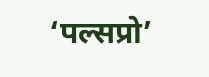‘पल्सप्रो’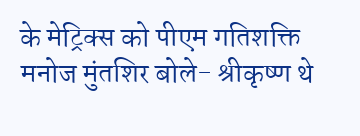के मेट्रिक्स को पीएम गतिशक्ति
मनोज मुंतशिर बोले- श्रीकृष्ण थे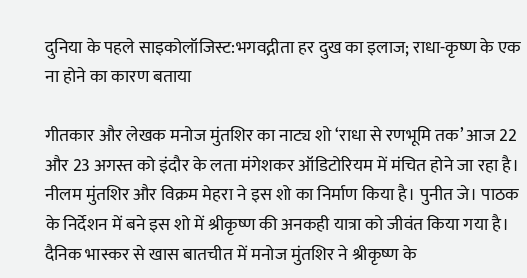दुनिया के पहले साइकोलॉजिस्ट:भगवद्गीता हर दुख का इलाज; राधा-कृष्ण के एक ना होने का कारण बताया

गीतकार और लेखक मनोज मुंतशिर का नाट्य शो ‘राधा से रणभूमि तक’ आज 22 और 23 अगस्त को इंदौर के लता मंगेशकर ऑडिटोरियम में मंचित होने जा रहा है। नीलम मुंतशिर और विक्रम मेहरा ने इस शो का निर्माण किया है। पुनीत जे। पाठक के निर्देशन में बने इस शो में श्रीकृष्ण की अनकही यात्रा को जीवंत किया गया है। दैनिक भास्कर से खास बातचीत में मनोज मुंतशिर ने श्रीकृष्ण के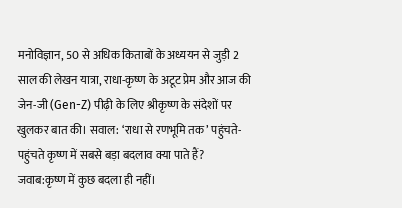मनोविज्ञान, 50 से अधिक किताबों के अध्ययन से जुड़ी 2 साल की लेखन यात्रा, राधा-कृष्ण के अटूट प्रेम और आज की जेन-जी (Gen-Z) पीढ़ी के लिए श्रीकृष्ण के संदेशों पर खुलकर बात की। सवाल: ‘राधा से रणभूमि तक’ पहुंचते-पहुंचते कृष्ण में सबसे बड़ा बदलाव क्या पाते हैं? जवाब:कृष्ण में कुछ बदला ही नहीं।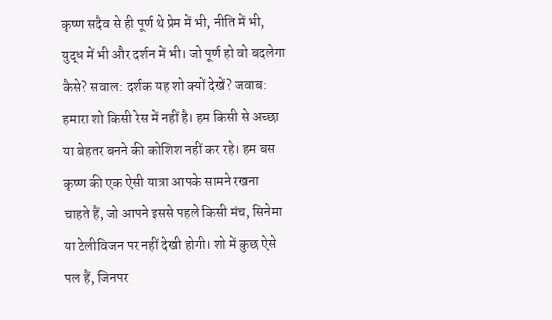कृष्ण सदैव से ही पूर्ण थे प्रेम में भी, नीति में भी, युद्ध में भी और दर्शन में भी। जो पूर्ण हो वो बदलेगा कैसे? सवाल: दर्शक यह शो क्यों देखें? जवाब: हमारा शो किसी रेस में नहीं है। हम किसी से अच्छा या बेहतर बनने की कोशिश नहीं कर रहे। हम बस कृष्ण की एक ऐसी यात्रा आपके सामने रखना चाहते हैं, जो आपने इससे पहले किसी मंच, सिनेमा या टेलीविजन पर नहीं देखी होगी। शो में कुछ ऐसे पल हैं, जिनपर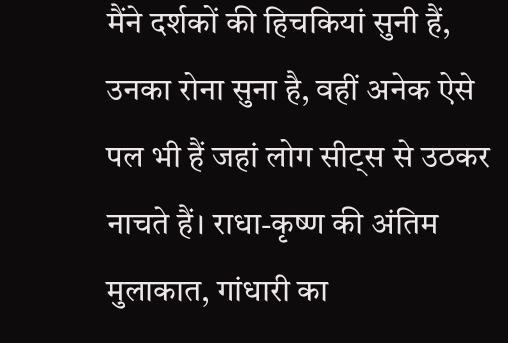मैंने दर्शकों की हिचकियां सुनी हैं, उनका रोना सुना है, वहीं अनेक ऐसे पल भी हैं जहां लोग सीट्स से उठकर नाचते हैं। राधा-कृष्ण की अंतिम मुलाकात, गांधारी का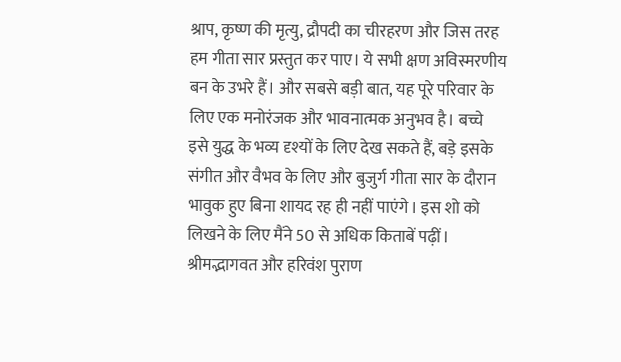श्राप, कृष्ण की मृत्यु, द्रौपदी का चीरहरण और जिस तरह हम गीता सार प्रस्तुत कर पाए। ये सभी क्षण अविस्मरणीय बन के उभरे हैं। और सबसे बड़ी बात, यह पूरे परिवार के लिए एक मनोरंजक और भावनात्मक अनुभव है। बच्चे इसे युद्ध के भव्य दृश्यों के लिए देख सकते हैं, बड़े इसके संगीत और वैभव के लिए और बुजुर्ग गीता सार के दौरान भावुक हुए बिना शायद रह ही नहीं पाएंगे। इस शो को लिखने के लिए मैंने 50 से अधिक किताबें पढ़ीं। श्रीमद्भागवत और हरिवंश पुराण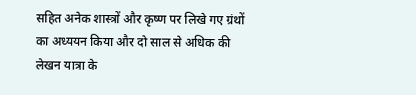सहित अनेक शास्त्रों और कृष्ण पर लिखे गए ग्रंथों का अध्ययन किया और दो साल से अधिक की लेखन यात्रा के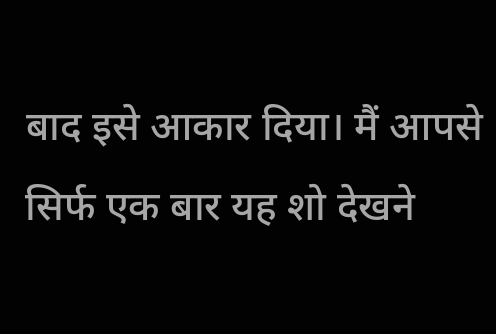बाद इसे आकार दिया। मैं आपसे सिर्फ एक बार यह शो देखने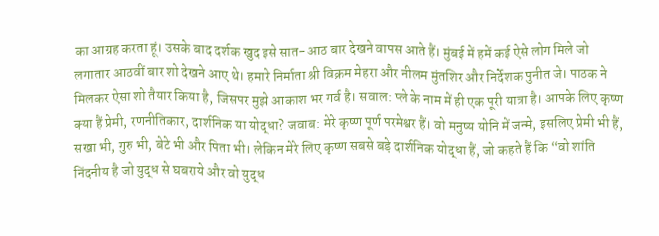का आग्रह करता हूं। उसके बाद दर्शक खुद इसे सात-आठ बार देखने वापस आते हैं। मुंबई में हमें कई ऐसे लोग मिले जो लगातार आठवीं बार शो देखने आए थे। हमारे निर्माता श्री विक्रम मेहरा और नीलम मुंतशिर और निर्देशक पुनीत जे। पाठक ने मिलकर ऐसा शो तैयार किया है, जिसपर मुझे आकाश भर गर्व है। सवाल: प्ले के नाम में ही एक पूरी यात्रा है। आपके लिए कृष्ण क्या हैं प्रेमी, रणनीतिकार, दार्शनिक या योद्धा? जवाब: मेरे कृष्ण पूर्ण परमेश्वर हैं। वो मनुष्य योनि में जन्मे, इसलिए प्रेमी भी हैं, सखा भी, गुरु भी, बेटे भी और पिता भी। लेकिन मेरे लिए कृष्ण सबसे बड़े दार्शनिक योद्धा हैं, जो कहते हैं कि “वो शांति निंदनीय है जो युद्ध से घबराये और वो युद्ध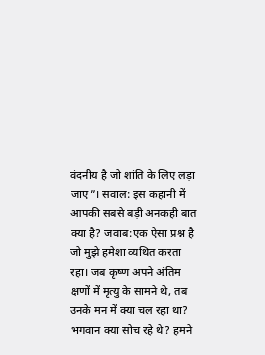वंदनीय है जो शांति के लिए लड़ा जाए”। सवाल: इस कहानी में आपकी सबसे बड़ी अनकही बात क्या है? जवाब:एक ऐसा प्रश्न है जो मुझे हमेशा व्यथित करता रहा। जब कृष्ण अपने अंतिम क्षणों में मृत्यु के सामने थे, तब उनके मन में क्या चल रहा था? भगवान क्या सोच रहे थे? हमने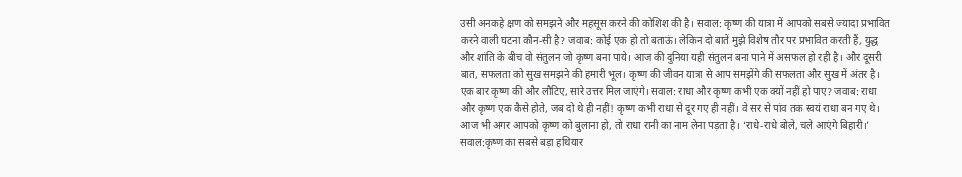उसी अनकहे क्षण को समझने और महसूस करने की कोशिश की है। सवाल: कृष्ण की यात्रा में आपको सबसे ज्यादा प्रभावित करने वाली घटना कौन-सी है? जवाब: कोई एक हो तो बताऊं। लेकिन दो बातें मुझे विशेष तौर पर प्रभावित करती हैं, युद्ध और शांति के बीच वो संतुलन जो कृष्ण बना पाये। आज की दुनिया यही संतुलन बना पाने में असफल हो रही है। और दूसरी बात, सफलता को सुख समझने की हमारी भूल। कृष्ण की जीवन यात्रा से आप समझेंगे की सफलता और सुख में अंतर है। एक बार कृष्ण की और लौटिए, सारे उत्तर मिल जाएंगे। सवाल: राधा और कृष्ण कभी एक क्यों नहीं हो पाए? जवाब: राधा और कृष्ण एक कैसे होते, जब दो थे ही नहीं! कृष्ण कभी राधा से दूर गए ही नहीं। वे सर से पांव तक स्वयं राधा बन गए थे। आज भी अगर आपको कृष्ण को बुलाना हो, तो राधा रानी का नाम लेना पड़ता है। ‘राधे-राधे बोले, चले आएंगे बिहारी।’ सवाल:कृष्ण का सबसे बड़ा हथियार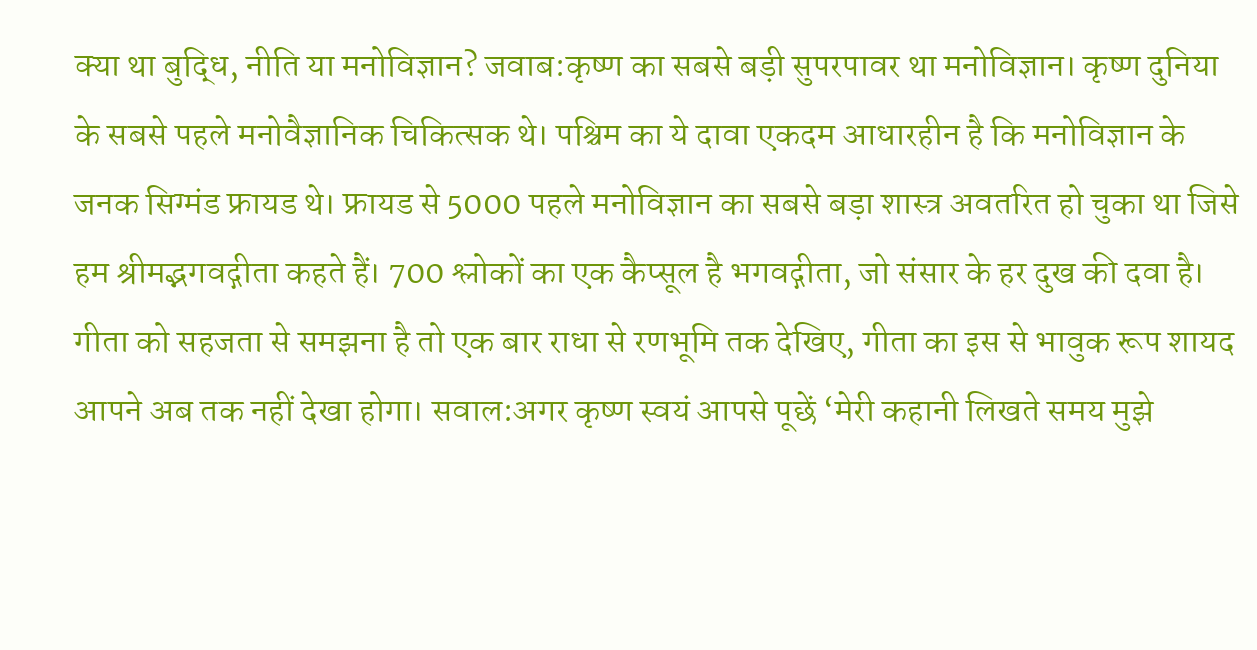क्या था बुद्धि, नीति या मनोविज्ञान? जवाब:कृष्ण का सबसे बड़ी सुपरपावर था मनोविज्ञान। कृष्ण दुनिया के सबसे पहले मनोवैज्ञानिक चिकित्सक थे। पश्चिम का ये दावा एकदम आधारहीन है कि मनोविज्ञान के जनक सिग्मंड फ्रायड थे। फ्रायड से 5000 पहले मनोविज्ञान का सबसे बड़ा शास्त्र अवतरित हो चुका था जिसे हम श्रीमद्भगवद्गीता कहते हैं। 700 श्लोकों का एक कैप्सूल है भगवद्गीता, जो संसार के हर दुख की दवा है। गीता को सहजता से समझना है तो एक बार राधा से रणभूमि तक देखिए, गीता का इस से भावुक रूप शायद आपने अब तक नहीं देखा होगा। सवाल:अगर कृष्ण स्वयं आपसे पूछें ‘मेरी कहानी लिखते समय मुझे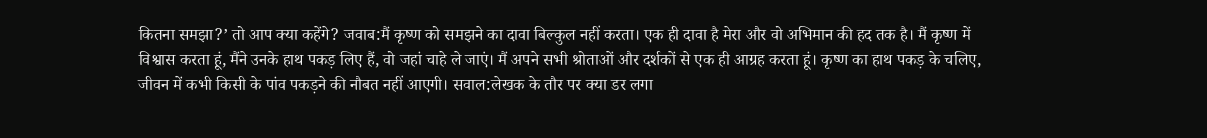कितना समझा?’ तो आप क्या कहेंगे? जवाब:मैं कृष्ण को समझने का दावा बिल्कुल नहीं करता। एक ही दावा है मेरा और वो अभिमान की हद तक है। मैं कृष्ण में विश्वास करता हूं, मैंने उनके हाथ पकड़ लिए हैं, वो जहां चाहे ले जाएं। मैं अपने सभी श्रोताओं और दर्शकों से एक ही आग्रह करता हूं। कृष्ण का हाथ पकड़ के चलिए, जीवन में कभी किसी के पांव पकड़ने की नौबत नहीं आएगी। सवाल:लेखक के तौर पर क्या डर लगा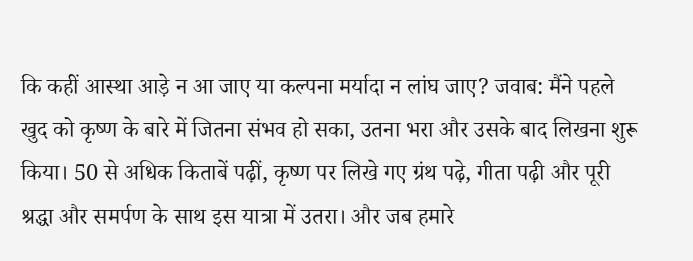कि कहीं आस्था आड़े न आ जाए या कल्पना मर्यादा न लांघ जाए? जवाब: मैंने पहले खुद को कृष्ण के बारे में जितना संभव हो सका, उतना भरा और उसके बाद लिखना शुरू किया। 50 से अधिक किताबें पढ़ीं, कृष्ण पर लिखे गए ग्रंथ पढ़े, गीता पढ़ी और पूरी श्रद्धा और समर्पण के साथ इस यात्रा में उतरा। और जब हमारे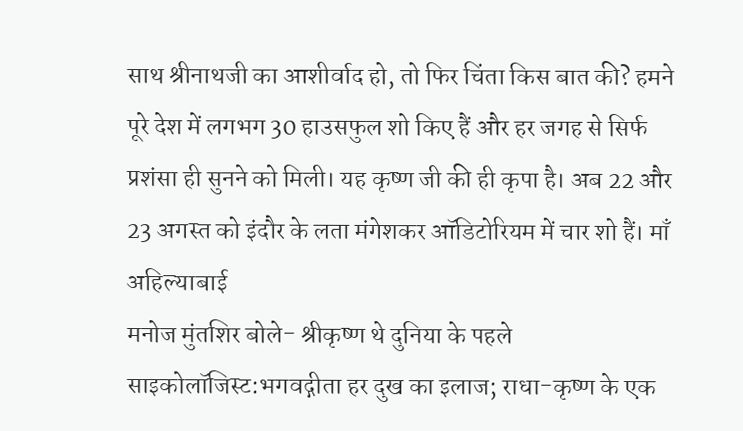साथ श्रीनाथजी का आशीर्वाद हो, तो फिर चिंता किस बात की? हमने पूरे देश में लगभग 30 हाउसफुल शो किए हैं और हर जगह से सिर्फ प्रशंसा ही सुनने को मिली। यह कृष्ण जी की ही कृपा है। अब 22 और 23 अगस्त को इंदौर के लता मंगेशकर ऑडिटोरियम में चार शो हैं। माँ अहिल्याबाई
मनोज मुंतशिर बोले- श्रीकृष्ण थे दुनिया के पहले साइकोलॉजिस्ट:भगवद्गीता हर दुख का इलाज; राधा-कृष्ण के एक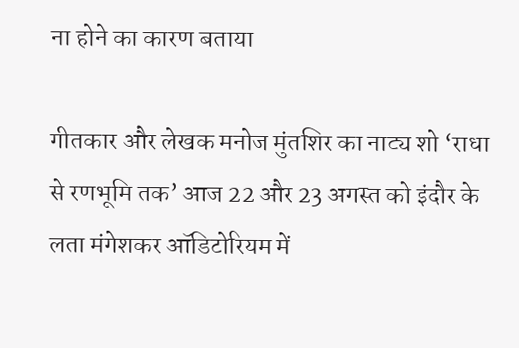ना होने का कारण बताया

गीतकार और लेखक मनोज मुंतशिर का नाट्य शो ‘राधा से रणभूमि तक’ आज 22 और 23 अगस्त को इंदौर के लता मंगेशकर ऑडिटोरियम में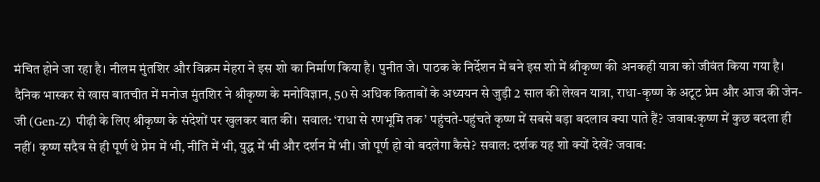मंचित होने जा रहा है। नीलम मुंतशिर और विक्रम मेहरा ने इस शो का निर्माण किया है। पुनीत जे। पाठक के निर्देशन में बने इस शो में श्रीकृष्ण की अनकही यात्रा को जीवंत किया गया है। दैनिक भास्कर से खास बातचीत में मनोज मुंतशिर ने श्रीकृष्ण के मनोविज्ञान, 50 से अधिक किताबों के अध्ययन से जुड़ी 2 साल की लेखन यात्रा, राधा-कृष्ण के अटूट प्रेम और आज की जेन-जी (Gen-Z) पीढ़ी के लिए श्रीकृष्ण के संदेशों पर खुलकर बात की। सवाल: ‘राधा से रणभूमि तक’ पहुंचते-पहुंचते कृष्ण में सबसे बड़ा बदलाव क्या पाते हैं? जवाब:कृष्ण में कुछ बदला ही नहीं। कृष्ण सदैव से ही पूर्ण थे प्रेम में भी, नीति में भी, युद्ध में भी और दर्शन में भी। जो पूर्ण हो वो बदलेगा कैसे? सवाल: दर्शक यह शो क्यों देखें? जवाब: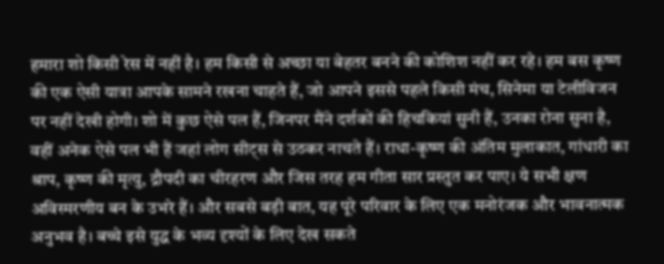हमारा शो किसी रेस में नहीं है। हम किसी से अच्छा या बेहतर बनने की कोशिश नहीं कर रहे। हम बस कृष्ण की एक ऐसी यात्रा आपके सामने रखना चाहते हैं, जो आपने इससे पहले किसी मंच, सिनेमा या टेलीविजन पर नहीं देखी होगी। शो में कुछ ऐसे पल हैं, जिनपर मैंने दर्शकों की हिचकियां सुनी हैं, उनका रोना सुना है, वहीं अनेक ऐसे पल भी हैं जहां लोग सीट्स से उठकर नाचते हैं। राधा-कृष्ण की अंतिम मुलाकात, गांधारी का श्राप, कृष्ण की मृत्यु, द्रौपदी का चीरहरण और जिस तरह हम गीता सार प्रस्तुत कर पाए। ये सभी क्षण अविस्मरणीय बन के उभरे हैं। और सबसे बड़ी बात, यह पूरे परिवार के लिए एक मनोरंजक और भावनात्मक अनुभव है। बच्चे इसे युद्ध के भव्य दृश्यों के लिए देख सकते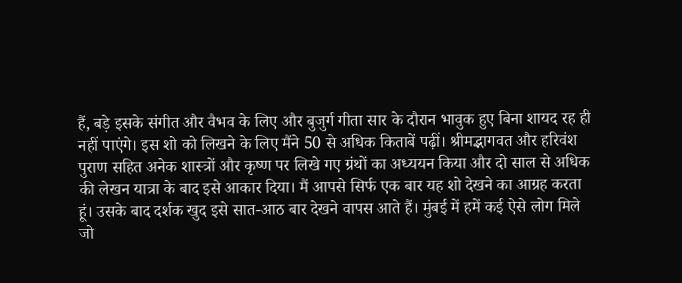हैं, बड़े इसके संगीत और वैभव के लिए और बुजुर्ग गीता सार के दौरान भावुक हुए बिना शायद रह ही नहीं पाएंगे। इस शो को लिखने के लिए मैंने 50 से अधिक किताबें पढ़ीं। श्रीमद्भागवत और हरिवंश पुराण सहित अनेक शास्त्रों और कृष्ण पर लिखे गए ग्रंथों का अध्ययन किया और दो साल से अधिक की लेखन यात्रा के बाद इसे आकार दिया। मैं आपसे सिर्फ एक बार यह शो देखने का आग्रह करता हूं। उसके बाद दर्शक खुद इसे सात-आठ बार देखने वापस आते हैं। मुंबई में हमें कई ऐसे लोग मिले जो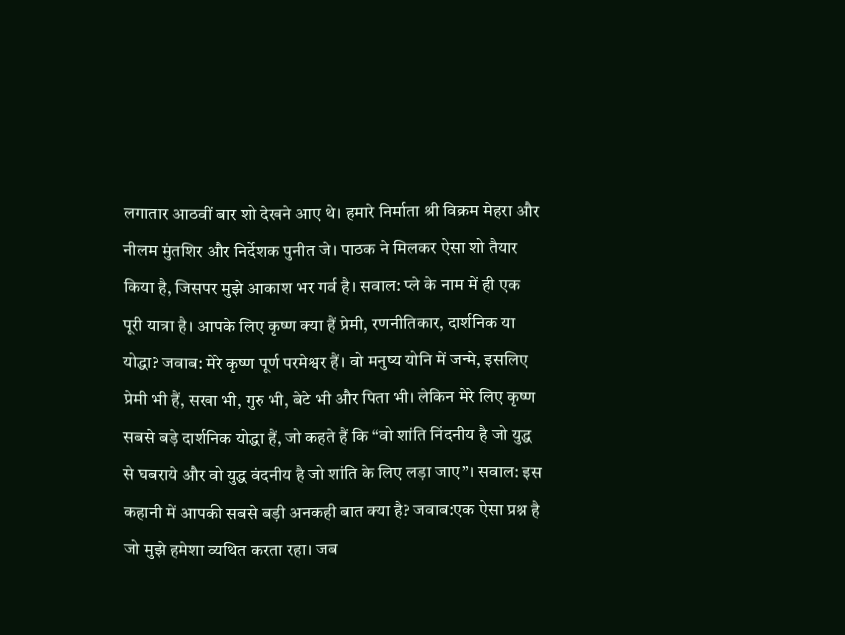लगातार आठवीं बार शो देखने आए थे। हमारे निर्माता श्री विक्रम मेहरा और नीलम मुंतशिर और निर्देशक पुनीत जे। पाठक ने मिलकर ऐसा शो तैयार किया है, जिसपर मुझे आकाश भर गर्व है। सवाल: प्ले के नाम में ही एक पूरी यात्रा है। आपके लिए कृष्ण क्या हैं प्रेमी, रणनीतिकार, दार्शनिक या योद्धा? जवाब: मेरे कृष्ण पूर्ण परमेश्वर हैं। वो मनुष्य योनि में जन्मे, इसलिए प्रेमी भी हैं, सखा भी, गुरु भी, बेटे भी और पिता भी। लेकिन मेरे लिए कृष्ण सबसे बड़े दार्शनिक योद्धा हैं, जो कहते हैं कि “वो शांति निंदनीय है जो युद्ध से घबराये और वो युद्ध वंदनीय है जो शांति के लिए लड़ा जाए”। सवाल: इस कहानी में आपकी सबसे बड़ी अनकही बात क्या है? जवाब:एक ऐसा प्रश्न है जो मुझे हमेशा व्यथित करता रहा। जब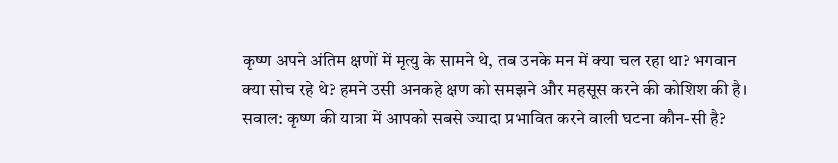कृष्ण अपने अंतिम क्षणों में मृत्यु के सामने थे, तब उनके मन में क्या चल रहा था? भगवान क्या सोच रहे थे? हमने उसी अनकहे क्षण को समझने और महसूस करने की कोशिश की है। सवाल: कृष्ण की यात्रा में आपको सबसे ज्यादा प्रभावित करने वाली घटना कौन-सी है?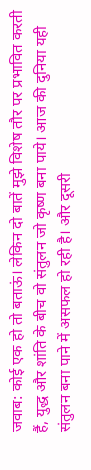जवाब: कोई एक हो तो बताऊं। लेकिन दो बातें मुझे विशेष तौर पर प्रभावित करती हैं, युद्ध और शांति के बीच वो संतुलन जो कृष्ण बना पाये। आज की दुनिया यही संतुलन बना पाने में असफल हो रही है। और दूसरी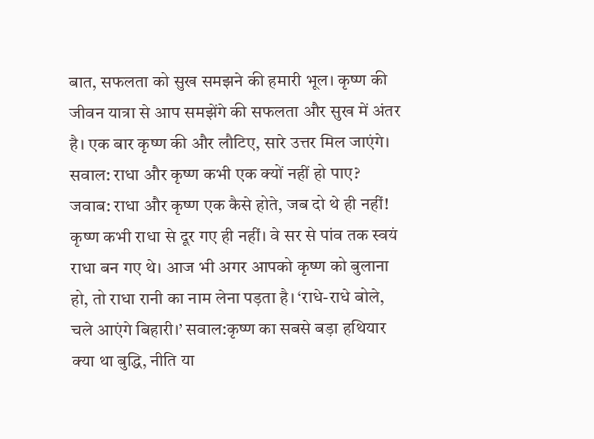बात, सफलता को सुख समझने की हमारी भूल। कृष्ण की जीवन यात्रा से आप समझेंगे की सफलता और सुख में अंतर है। एक बार कृष्ण की और लौटिए, सारे उत्तर मिल जाएंगे। सवाल: राधा और कृष्ण कभी एक क्यों नहीं हो पाए? जवाब: राधा और कृष्ण एक कैसे होते, जब दो थे ही नहीं! कृष्ण कभी राधा से दूर गए ही नहीं। वे सर से पांव तक स्वयं राधा बन गए थे। आज भी अगर आपको कृष्ण को बुलाना हो, तो राधा रानी का नाम लेना पड़ता है। ‘राधे-राधे बोले, चले आएंगे बिहारी।’ सवाल:कृष्ण का सबसे बड़ा हथियार क्या था बुद्धि, नीति या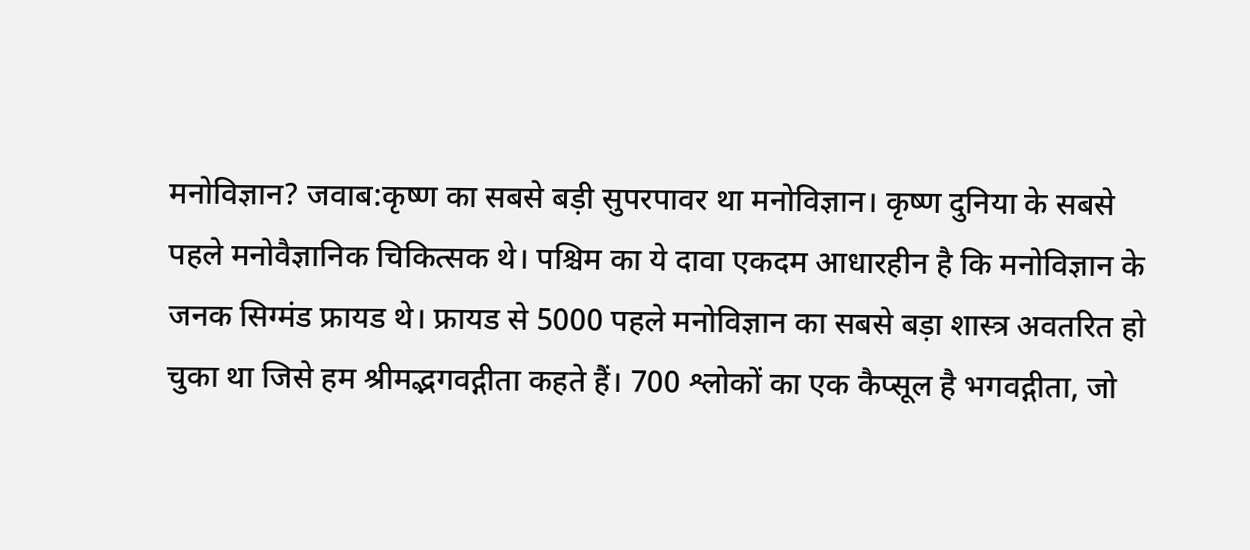मनोविज्ञान? जवाब:कृष्ण का सबसे बड़ी सुपरपावर था मनोविज्ञान। कृष्ण दुनिया के सबसे पहले मनोवैज्ञानिक चिकित्सक थे। पश्चिम का ये दावा एकदम आधारहीन है कि मनोविज्ञान के जनक सिग्मंड फ्रायड थे। फ्रायड से 5000 पहले मनोविज्ञान का सबसे बड़ा शास्त्र अवतरित हो चुका था जिसे हम श्रीमद्भगवद्गीता कहते हैं। 700 श्लोकों का एक कैप्सूल है भगवद्गीता, जो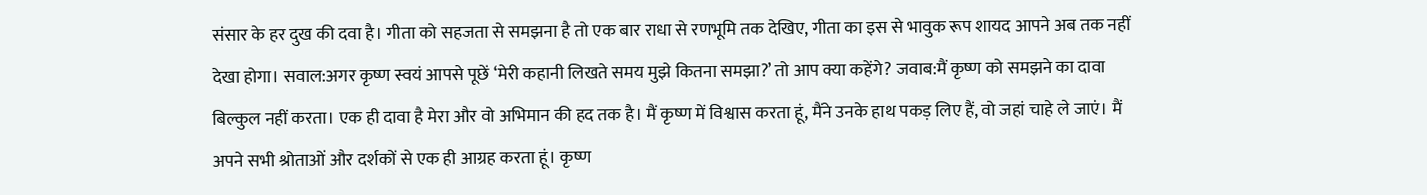संसार के हर दुख की दवा है। गीता को सहजता से समझना है तो एक बार राधा से रणभूमि तक देखिए, गीता का इस से भावुक रूप शायद आपने अब तक नहीं देखा होगा। सवाल:अगर कृष्ण स्वयं आपसे पूछें ‘मेरी कहानी लिखते समय मुझे कितना समझा?’ तो आप क्या कहेंगे? जवाब:मैं कृष्ण को समझने का दावा बिल्कुल नहीं करता। एक ही दावा है मेरा और वो अभिमान की हद तक है। मैं कृष्ण में विश्वास करता हूं, मैंने उनके हाथ पकड़ लिए हैं, वो जहां चाहे ले जाएं। मैं अपने सभी श्रोताओं और दर्शकों से एक ही आग्रह करता हूं। कृष्ण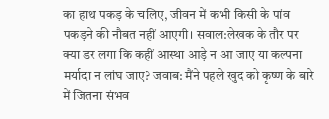का हाथ पकड़ के चलिए, जीवन में कभी किसी के पांव पकड़ने की नौबत नहीं आएगी। सवाल:लेखक के तौर पर क्या डर लगा कि कहीं आस्था आड़े न आ जाए या कल्पना मर्यादा न लांघ जाए? जवाब: मैंने पहले खुद को कृष्ण के बारे में जितना संभव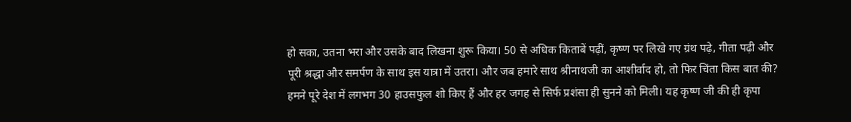हो सका, उतना भरा और उसके बाद लिखना शुरू किया। 50 से अधिक किताबें पढ़ीं, कृष्ण पर लिखे गए ग्रंथ पढ़े, गीता पढ़ी और पूरी श्रद्धा और समर्पण के साथ इस यात्रा में उतरा। और जब हमारे साथ श्रीनाथजी का आशीर्वाद हो, तो फिर चिंता किस बात की? हमने पूरे देश में लगभग 30 हाउसफुल शो किए हैं और हर जगह से सिर्फ प्रशंसा ही सुनने को मिली। यह कृष्ण जी की ही कृपा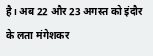है। अब 22 और 23 अगस्त को इंदौर के लता मंगेशकर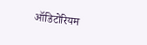ऑडिटोरियम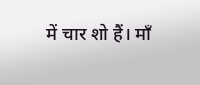में चार शो हैं। माँ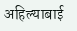अहिल्याबाई